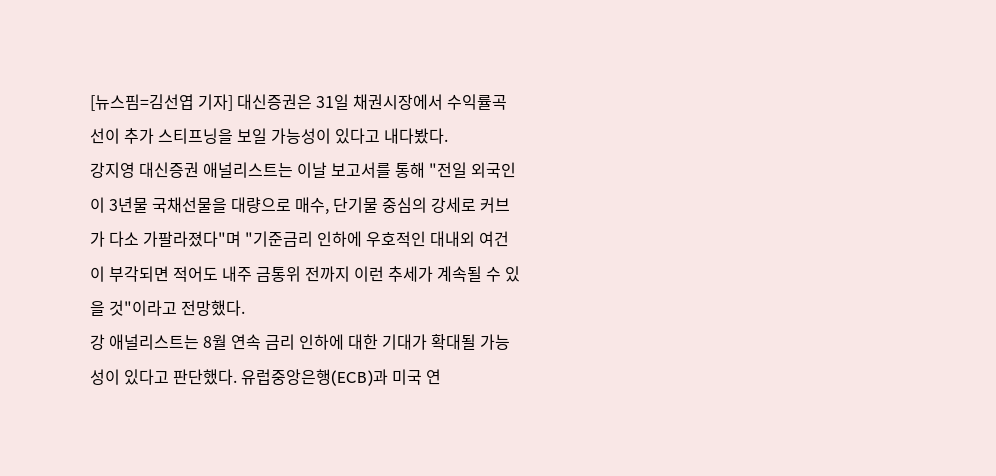[뉴스핌=김선엽 기자] 대신증권은 31일 채권시장에서 수익률곡선이 추가 스티프닝을 보일 가능성이 있다고 내다봤다.
강지영 대신증권 애널리스트는 이날 보고서를 통해 "전일 외국인이 3년물 국채선물을 대량으로 매수, 단기물 중심의 강세로 커브가 다소 가팔라졌다"며 "기준금리 인하에 우호적인 대내외 여건이 부각되면 적어도 내주 금통위 전까지 이런 추세가 계속될 수 있을 것"이라고 전망했다.
강 애널리스트는 8월 연속 금리 인하에 대한 기대가 확대될 가능성이 있다고 판단했다. 유럽중앙은행(ECB)과 미국 연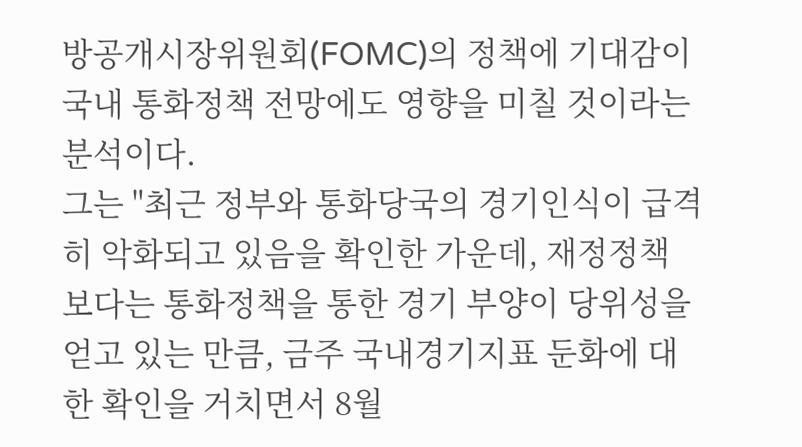방공개시장위원회(FOMC)의 정책에 기대감이 국내 통화정책 전망에도 영향을 미칠 것이라는 분석이다.
그는 "최근 정부와 통화당국의 경기인식이 급격히 악화되고 있음을 확인한 가운데, 재정정책 보다는 통화정책을 통한 경기 부양이 당위성을 얻고 있는 만큼, 금주 국내경기지표 둔화에 대한 확인을 거치면서 8월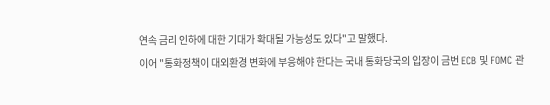연속 금리 인하에 대한 기대가 확대될 가능성도 있다"고 말했다.
이어 "통화정책이 대외환경 변화에 부응해야 한다는 국내 통화당국의 입장이 금번 ECB 및 FOMC 관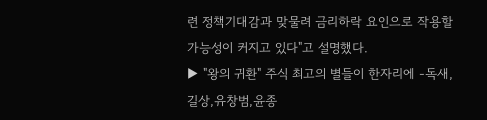련 정책기대감과 맞물려 금리하락 요인으로 작용할 가능성이 커지고 있다"고 설명했다.
▶ "왕의 귀환" 주식 최고의 별들이 한자리에 -독새,길상,유창범,윤종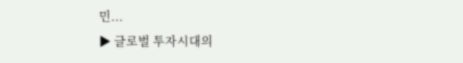민...
▶ 글로벌 투자시대의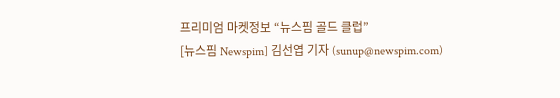프리미엄 마켓정보 “뉴스핌 골드 클럽”
[뉴스핌 Newspim] 김선엽 기자 (sunup@newspim.com)